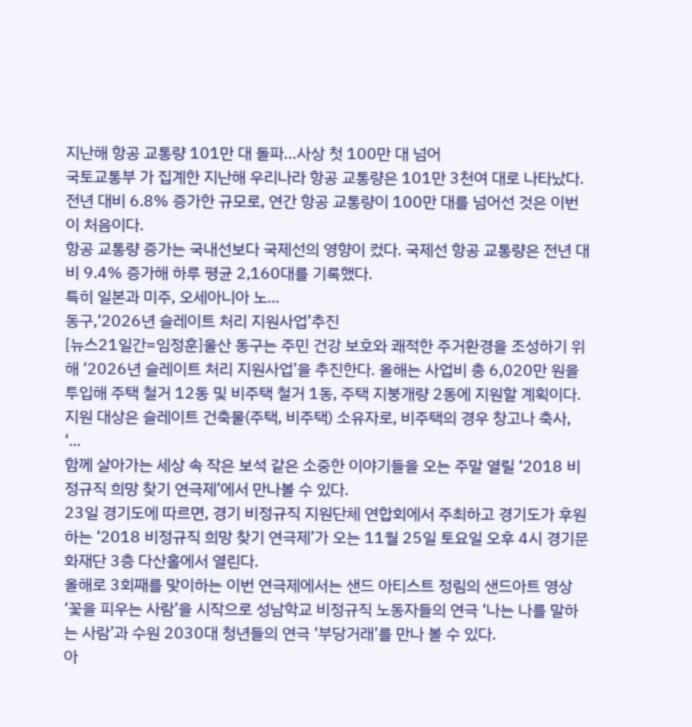지난해 항공 교통량 101만 대 돌파…사상 첫 100만 대 넘어
국토교통부 가 집계한 지난해 우리나라 항공 교통량은 101만 3천여 대로 나타났다. 전년 대비 6.8% 증가한 규모로, 연간 항공 교통량이 100만 대를 넘어선 것은 이번이 처음이다.
항공 교통량 증가는 국내선보다 국제선의 영향이 컸다. 국제선 항공 교통량은 전년 대비 9.4% 증가해 하루 평균 2,160대를 기록했다.
특히 일본과 미주, 오세아니아 노...
동구,‘2026년 슬레이트 처리 지원사업’추진
[뉴스21일간=임정훈]울산 동구는 주민 건강 보호와 쾌적한 주거환경을 조성하기 위해 ‘2026년 슬레이트 처리 지원사업’을 추진한다. 올해는 사업비 총 6,020만 원을 투입해 주택 철거 12동 및 비주택 철거 1동, 주택 지붕개량 2동에 지원할 계획이다. 지원 대상은 슬레이트 건축물(주택, 비주택) 소유자로, 비주택의 경우 창고나 축사, ‘...
함께 살아가는 세상 속 작은 보석 같은 소중한 이야기들을 오는 주말 열릴 ‘2018 비정규직 희망 찾기 연극제’에서 만나볼 수 있다.
23일 경기도에 따르면, 경기 비정규직 지원단체 연합회에서 주최하고 경기도가 후원하는 ‘2018 비정규직 희망 찾기 연극제’가 오는 11월 25일 토요일 오후 4시 경기문화재단 3층 다산홀에서 열린다.
올해로 3회째를 맞이하는 이번 연극제에서는 샌드 아티스트 정림의 샌드아트 영상 ‘꽃을 피우는 사람’을 시작으로 성남학교 비정규직 노동자들의 연극 ‘나는 나를 말하는 사람’과 수원 2030대 청년들의 연극 ‘부당거래’를 만나 볼 수 있다.
아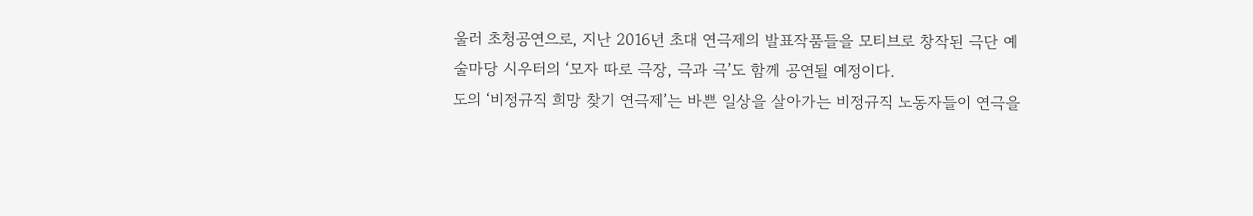울러 초청공연으로, 지난 2016년 초대 연극제의 발표작품들을 모티브로 창작된 극단 예술마당 시우터의 ‘모자 따로 극장, 극과 극’도 함께 공연될 예정이다.
도의 ‘비정규직 희망 찾기 연극제’는 바쁜 일상을 살아가는 비정규직 노동자들이 연극을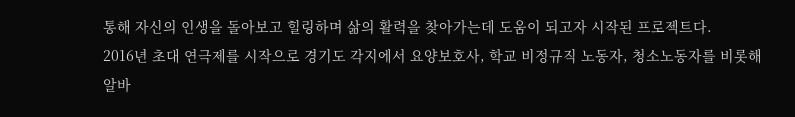통해 자신의 인생을 돌아보고 힐링하며 삶의 활력을 찾아가는데 도움이 되고자 시작된 프로젝트다.
2016년 초대 연극제를 시작으로 경기도 각지에서 요양보호사, 학교 비정규직 노동자, 청소노동자를 비롯해 알바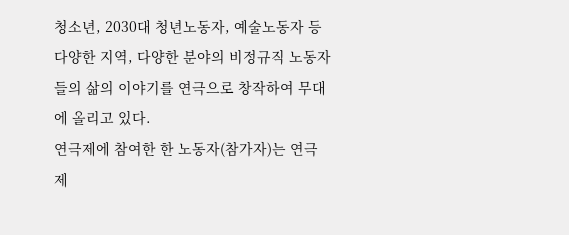청소년, 2030대 청년노동자, 예술노동자 등 다양한 지역, 다양한 분야의 비정규직 노동자들의 삶의 이야기를 연극으로 창작하여 무대에 올리고 있다.
연극제에 참여한 한 노동자(참가자)는 연극제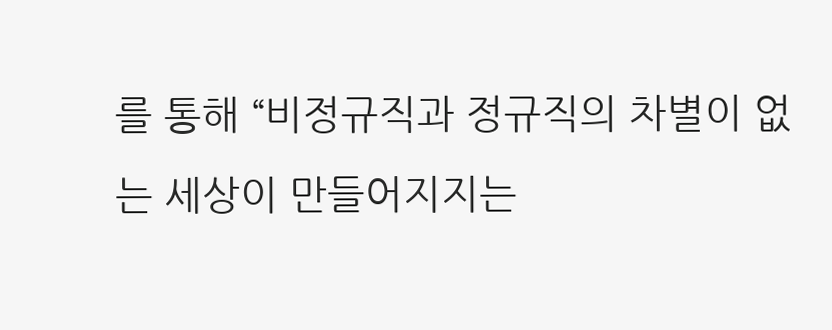를 통해 “비정규직과 정규직의 차별이 없는 세상이 만들어지지는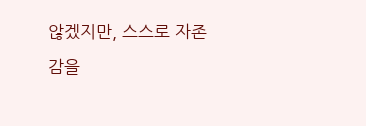않겠지만, 스스로 자존감을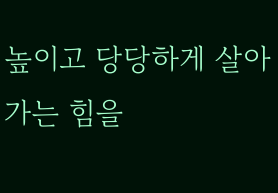높이고 당당하게 살아가는 힘을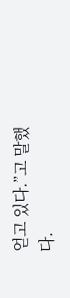얻고 있다.”고 말했다.